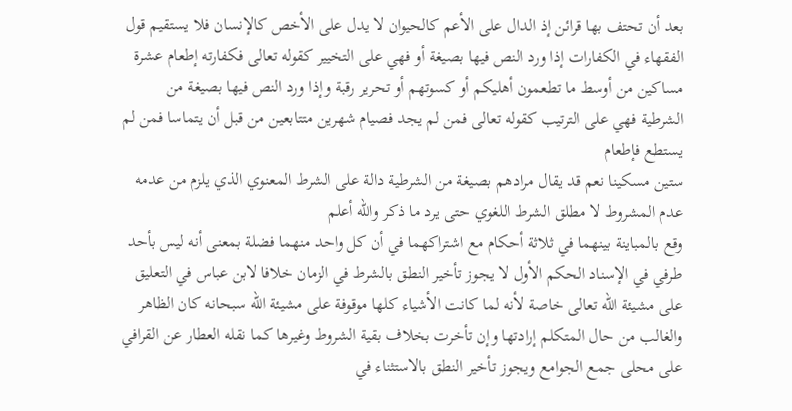بعد أن تحتف بها قرائن إذ الدال على الأعم كالحيوان لا يدل على الأخص كالإنسان فلا يستقيم قول الفقهاء في الكفارات إذا ورد النص فيها بصيغة أو فهي على التخيير كقوله تعالى فكفارته إطعام عشرة
مساكين من أوسط ما تطعمون أهليكم أو كسوتهم أو تحرير رقبة وإذا ورد النص فيها بصيغة من
الشرطية فهي على الترتيب كقوله تعالى فمن لم يجد فصيام شهرين متتابعين من قبل أن يتماسا فمن لم يستطع فإطعام
ستين مسكينا نعم قد يقال مرادهم بصيغة من الشرطية دالة على الشرط المعنوي الذي يلزم من عدمه عدم المشروط لا مطلق الشرط اللغوي حتى يرد ما ذكر والله أعلم
وقع بالمباينة بينهما في ثلاثة أحكام مع اشتراكهما في أن كل واحد منهما فضلة بمعنى أنه ليس بأحد طرفي في الإسناد الحكم الأول لا يجوز تأخير النطق بالشرط في الزمان خلافا لابن عباس في التعليق على مشيئة الله تعالى خاصة لأنه لما كانت الأشياء كلها موقوفة على مشيئة الله سبحانه كان الظاهر والغالب من حال المتكلم إرادتها وإن تأخرت بخلاف بقية الشروط وغيرها كما نقله العطار عن القرافي على محلى جمع الجوامع ويجوز تأخير النطق بالاستثناء في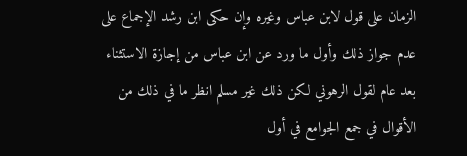الزمان على قول لابن عباس وغيره وإن حكى ابن رشد الإجماع على عدم جواز ذلك وأول ما ورد عن ابن عباس من إجازة الاستثناء بعد عام لقول الرهوني لكن ذلك غير مسلم انظر ما في ذلك من الأقوال في جمع الجوامع في أول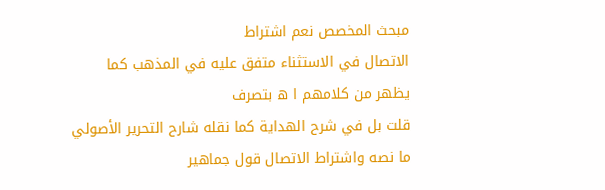مبحث المخصص نعم اشتراط
الاتصال في الاستثناء متفق عليه في المذهب كما يظهر من كلامهم ا ه بتصرف
قلت بل في شرح الهداية كما نقله شارح التحرير الأصولي ما نصه واشتراط الاتصال قول جماهير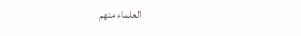العلماء منهم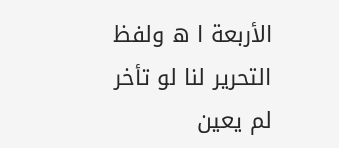الأربعة ا ه ولفظ التحرير لنا لو تأخر لم يعين